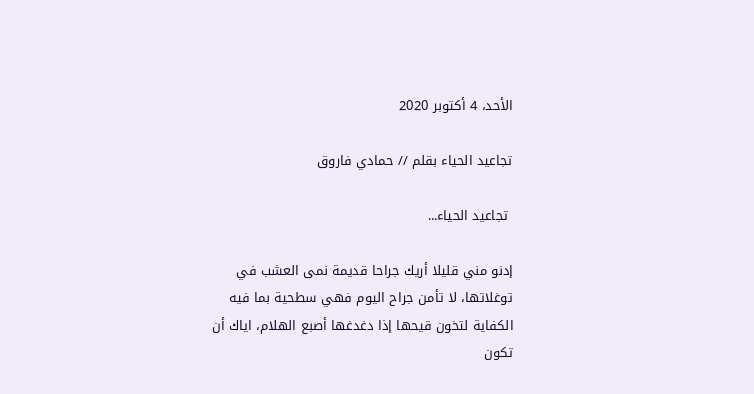الأحد، 4 أكتوبر 2020

تجاعيد الحياء بقلم // حمادي فاروق

 تجاعيد الحياء...

إدنو مني قليلا أريك جراحا قديمة نمى العشب في توغلاتها، لا تأمن جراح اليوم فهي سطحية بما فيه الكفاية لتخون قيحها إذا دغدغها أصبع الهلام، اياك أن تكون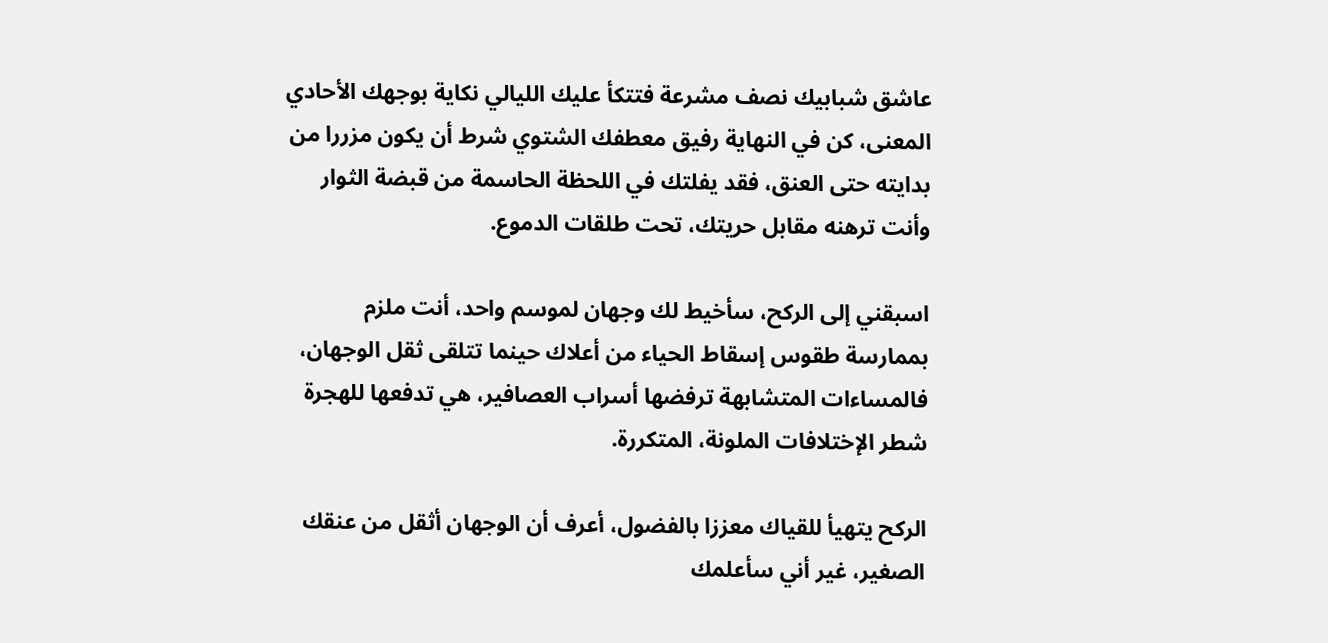عاشق شبابيك نصف مشرعة فتتكأ عليك الليالي نكاية بوجهك الأحادي المعنى، كن في النهاية رفيق معطفك الشتوي شرط أن يكون مزررا من بدايته حتى العنق، فقد يفلتك في اللحظة الحاسمة من قبضة الثوار وأنت ترهنه مقابل حريتك، تحت طلقات الدموع.

اسبقني إلى الركح، سأخيط لك وجهان لموسم واحد، أنت ملزم بممارسة طقوس إسقاط الحياء من أعلاك حينما تتلقى ثقل الوجهان، فالمساءات المتشابهة ترفضها أسراب العصافير، هي تدفعها للهجرة شطر الإختلافات الملونة، المتكررة.

الركح يتهيأ للقياك معززا بالفضول، أعرف أن الوجهان أثقل من عنقك الصغير، غير أني سأعلمك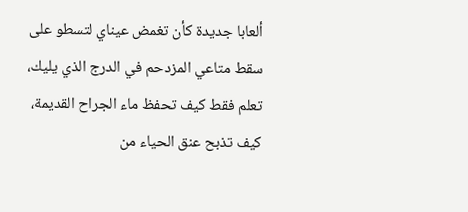ألعابا جديدة كأن تغمض عيناي لتسطو على سقط متاعي المزدحم في الدرج الذي يليك، تعلم فقط كيف تحفظ ماء الجراح القديمة، كيف تذبح عنق الحياء من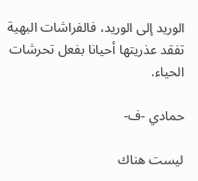الوريد إلى الوريد، فالفراشات البهية تفقد عذريتها أحيانا بفعل تحرشات الحياء.

حمادي -ف-

ليست هناك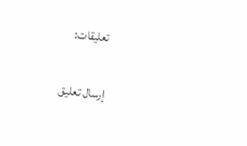تعليقات:

إرسال تعليق